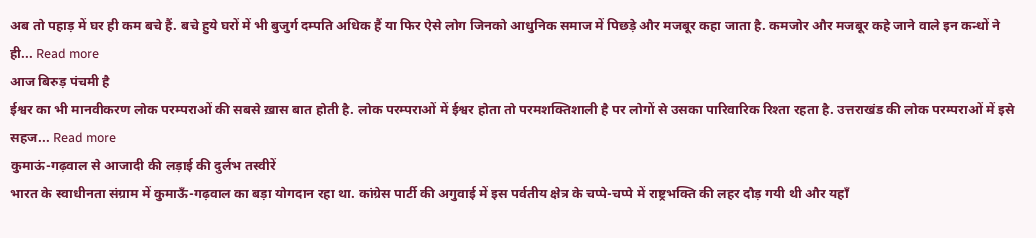अब तो पहाड़ में घर ही कम बचे हैं. बचे हुये घरों में भी बुजुर्ग दम्पति अधिक हैं या फिर ऐसे लोग जिनको आधुनिक समाज में पिछड़े और मजबूर कहा जाता है. कमजोर और मजबूर कहे जाने वाले इन कन्धों ने ही... Read more
आज बिरुड़ पंचमी है
ईश्वर का भी मानवीकरण लोक परम्पराओं की सबसे ख़ास बात होती है. लोक परम्पराओं में ईश्वर होता तो परमशक्तिशाली है पर लोगों से उसका पारिवारिक रिश्ता रहता है. उत्तराखंड की लोक परम्पराओं में इसे सहज... Read more
कुमाऊं-गढ़वाल से आजादी की लड़ाई की दुर्लभ तस्वीरें
भारत के स्वाधीनता संग्राम में कुमाऊँ-गढ़वाल का बड़ा योगदान रहा था. कांग्रेस पार्टी की अगुवाई में इस पर्वतीय क्षेत्र के चप्पे-चप्पे में राष्ट्रभक्ति की लहर दौड़ गयी थी और यहाँ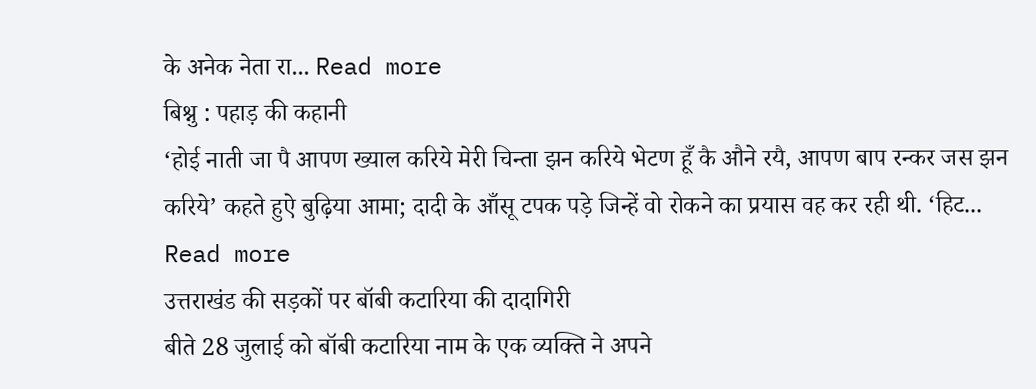के अनेक नेता रा... Read more
बिश्नु : पहाड़ की कहानी
‘होई नाती जा पै आपण ख्याल करिये मेरी चिन्ता झन करिये भेटण हूँ कै औने रयै, आपण बाप रन्कर जस झन करिये’ कहते हुऐ बुढ़िया आमा; दादी के आँसू टपक पड़े जिन्हें वो रोकने का प्रयास वह कर रही थी. ‘हिट... Read more
उत्तराखंड की सड़कों पर बॉबी कटारिया की दादागिरी
बीते 28 जुलाई को बॉबी कटारिया नाम के एक व्यक्ति ने अपने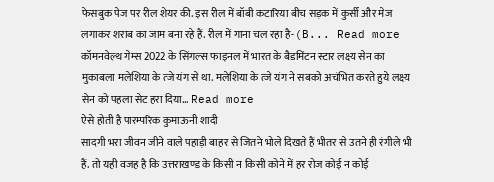फेसबुक पेज पर रील शेयर की. इस रील में बॉबी कटारिया बीच सड़क में कुर्सी और मेज लगाकर शराब का जाम बना रहे हैं. रील में गाना चल रहा है-(B... Read more
कॉमनवेल्थ गेम्स 2022 के सिंगल्स फाइनल में भारत के बैडमिंटन स्टार लक्ष्य सेन का मुकाबला मलेशिया के त्जे यंग से था. मलेशिया के त्जे यंग ने सबको अचंभित करते हुये लक्ष्य सेन को पहला सेट हरा दिया... Read more
ऐसे होती है पारम्परिक कुमाऊनी शादी
सादगी भरा जीवन जीने वाले पहाड़ी बाहर से जितने भोले दिखते हैं भीतर से उतने ही रंगीले भी हैं. तो यही वजह है कि उत्तराखण्ड के किसी न किसी कोने में हर रोज कोई न कोई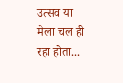उत्सव या मेला चल ही रहा होता...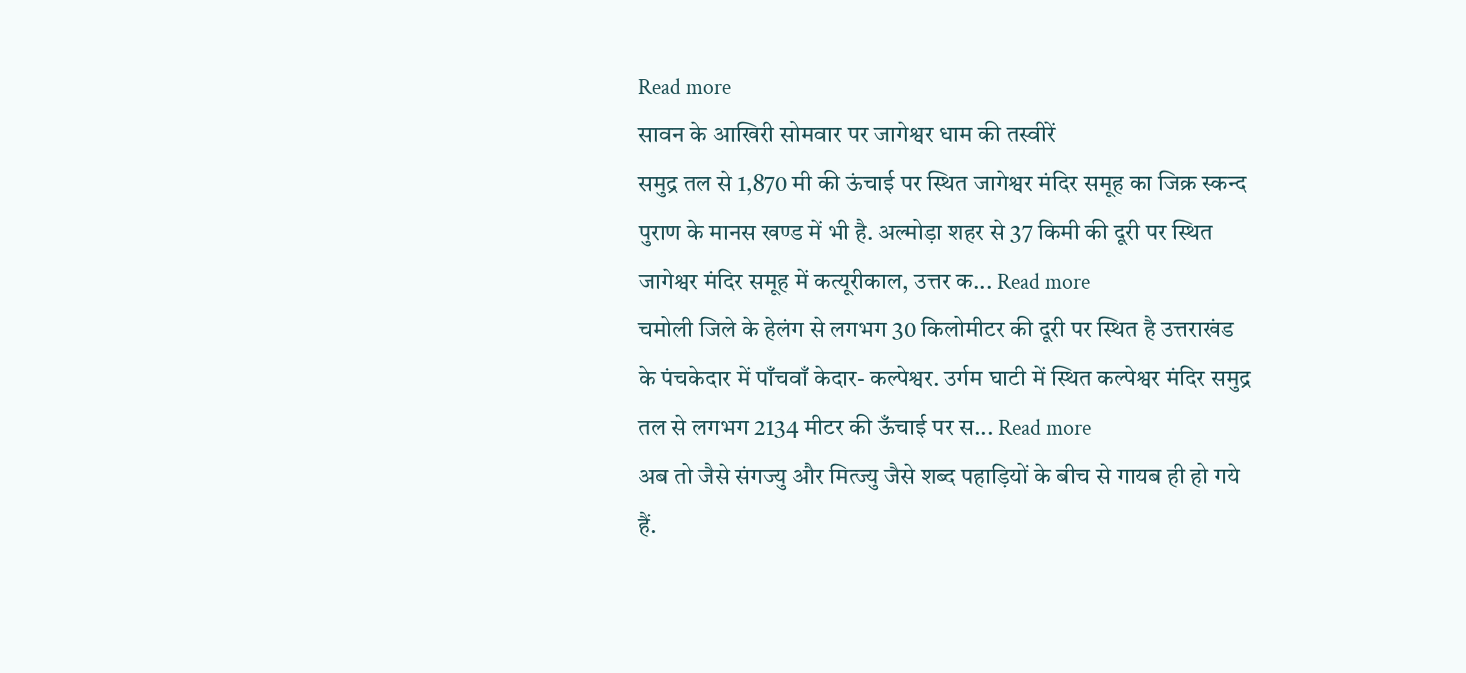Read more
सावन के आखिरी सोमवार पर जागेश्वर धाम की तस्वीरें
समुद्र तल से 1,870 मी की ऊंचाई पर स्थित जागेश्वर मंदिर समूह का जिक्र स्कन्द पुराण के मानस खण्ड में भी है. अल्मोड़ा शहर से 37 किमी की दूरी पर स्थित जागेश्वर मंदिर समूह में कत्यूरीकाल, उत्तर क... Read more
चमोली जिले के हेलंग से लगभग 30 किलोमीटर की दूरी पर स्थित है उत्तराखंड के पंचकेदार में पाँचवाँ केदार- कल्पेश्वर. उर्गम घाटी में स्थित कल्पेश्वर मंदिर समुद्र तल से लगभग 2134 मीटर की ऊँचाई पर स... Read more
अब तो जैसे संगज्यु और मित्ज्यु जैसे शब्द पहाड़ियों के बीच से गायब ही हो गये हैं.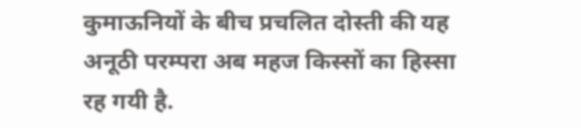कुमाऊनियों के बीच प्रचलित दोस्ती की यह अनूठी परम्परा अब महज किस्सों का हिस्सा रह गयी है.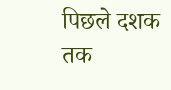पिछले दशक तक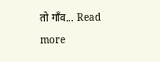तो गाँव... Read more